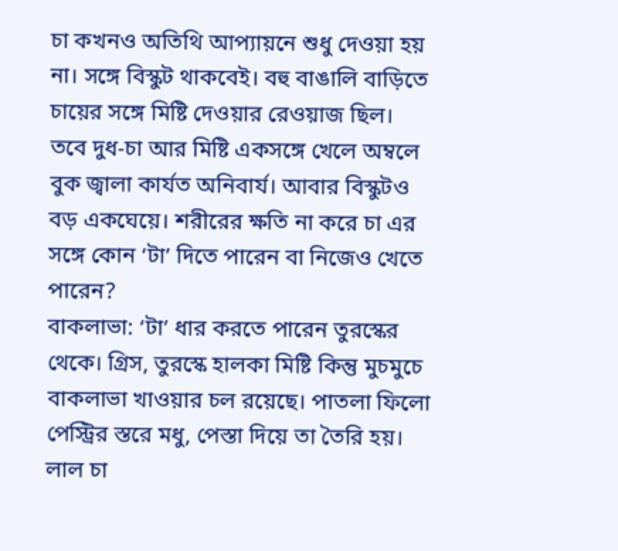চা কখনও অতিথি আপ্যায়নে শুধু দেওয়া হয় না। সঙ্গে বিস্কুট থাকবেই। বহু বাঙালি বাড়িতে চায়ের সঙ্গে মিষ্টি দেওয়ার রেওয়াজ ছিল।
তবে দুধ-চা আর মিষ্টি একসঙ্গে খেলে অম্বলে বুক জ্বালা কার্যত অনিবার্য। আবার বিস্কুটও বড় একঘেয়ে। শরীরের ক্ষতি না করে চা এর সঙ্গে কোন ‘টা’ দিতে পারেন বা নিজেও খেতে পারেন?
বাকলাভা: ‘টা’ ধার করতে পারেন তুরস্কের থেকে। গ্রিস, তুরস্কে হালকা মিষ্টি কিন্তু মুচমুচে বাকলাভা খাওয়ার চল রয়েছে। পাতলা ফিলো পেস্ট্রির স্তরে মধু, পেস্তা দিয়ে তা তৈরি হয়। লাল চা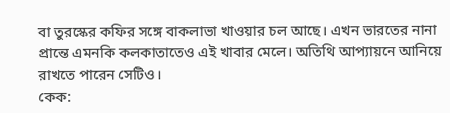বা তুরস্কের কফির সঙ্গে বাকলাভা খাওয়ার চল আছে। এখন ভারতের নানা প্রান্তে এমনকি কলকাতাতেও এই খাবার মেলে। অতিথি আপ্যায়নে আনিয়ে রাখতে পারেন সেটিও।
কেক: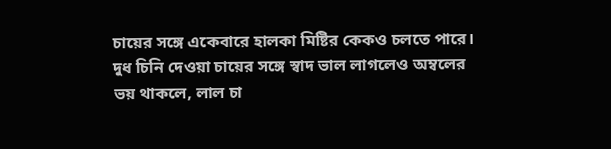চায়ের সঙ্গে একেবারে হালকা মিষ্টির কেকও চলতে পারে। দুধ চিনি দেওয়া চায়ের সঙ্গে স্বাদ ভাল লাগলেও অম্বলের ভয় থাকলে, লাল চা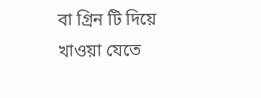বা গ্রিন টি দিয়ে খাওয়া যেতে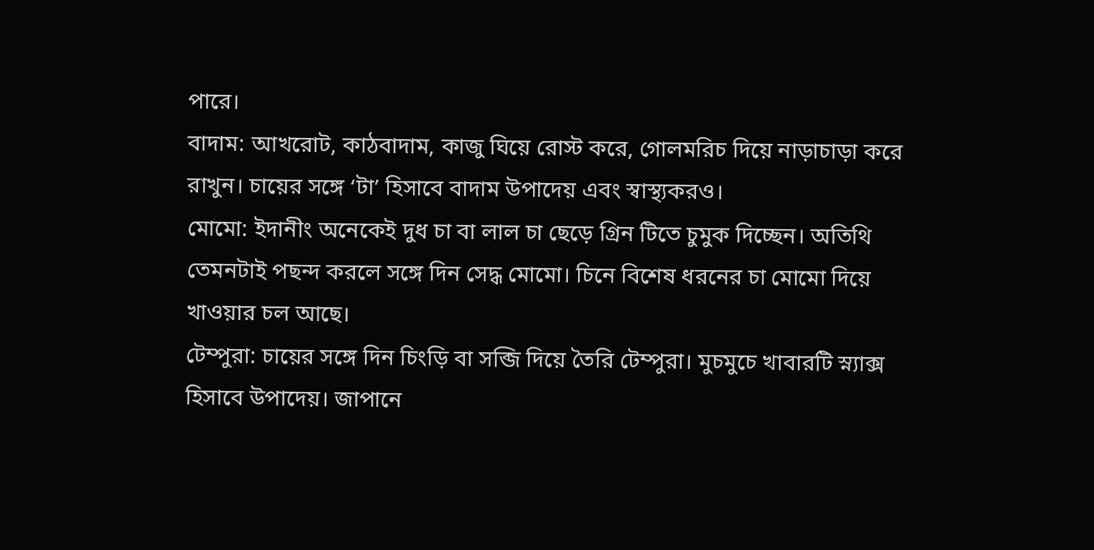পারে।
বাদাম: আখরোট, কাঠবাদাম, কাজু ঘিয়ে রোস্ট করে, গোলমরিচ দিয়ে নাড়াচাড়া করে রাখুন। চায়ের সঙ্গে ‘টা’ হিসাবে বাদাম উপাদেয় এবং স্বাস্থ্যকরও।
মোমো: ইদানীং অনেকেই দুধ চা বা লাল চা ছেড়ে গ্রিন টিতে চুমুক দিচ্ছেন। অতিথি তেমনটাই পছন্দ করলে সঙ্গে দিন সেদ্ধ মোমো। চিনে বিশেষ ধরনের চা মোমো দিয়ে খাওয়ার চল আছে।
টেম্পুরা: চায়ের সঙ্গে দিন চিংড়ি বা সব্জি দিয়ে তৈরি টেম্পুরা। মুচমুচে খাবারটি স্ন্যাক্স হিসাবে উপাদেয়। জাপানে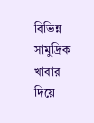বিভিন্ন সামুদ্রিক খাবার দিয়ে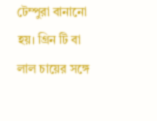টেম্পুরা বানানো হয়। গ্রিন টি বা লাল চায়ের সঙ্গে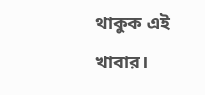থাকুক এই খাবার।